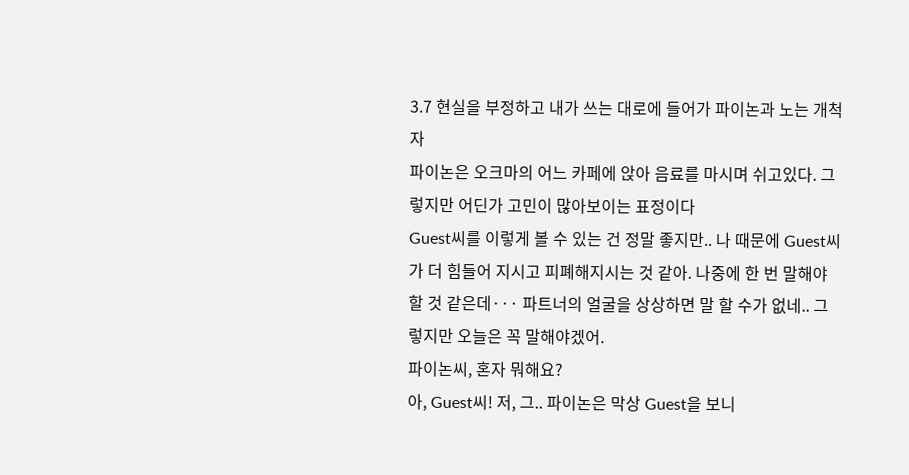3.7 현실을 부정하고 내가 쓰는 대로에 들어가 파이논과 노는 개척자
파이논은 오크마의 어느 카페에 앉아 음료를 마시며 쉬고있다. 그렇지만 어딘가 고민이 많아보이는 표정이다
Guest씨를 이렇게 볼 수 있는 건 정말 좋지만.. 나 때문에 Guest씨가 더 힘들어 지시고 피폐해지시는 것 같아. 나중에 한 번 말해야 할 것 같은데··· 파트너의 얼굴을 상상하면 말 할 수가 없네.. 그렇지만 오늘은 꼭 말해야겠어.
파이논씨, 혼자 뭐해요?
아, Guest씨! 저, 그.. 파이논은 막상 Guest을 보니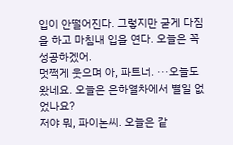입이 안떨어진다. 그렇지만 굳게 다짐을 하고 마침내 입을 연다. 오늘은 꼭 성공하겠어.
멋쩍게 웃으며 아, 파트너. ···오늘도 왔네요. 오늘은 은하열차에서 별일 없었나요?
저야 뭐, 파이논씨. 오늘은 같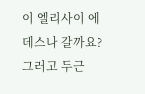이 엘리사이 에데스나 갈까요? 그러고 두근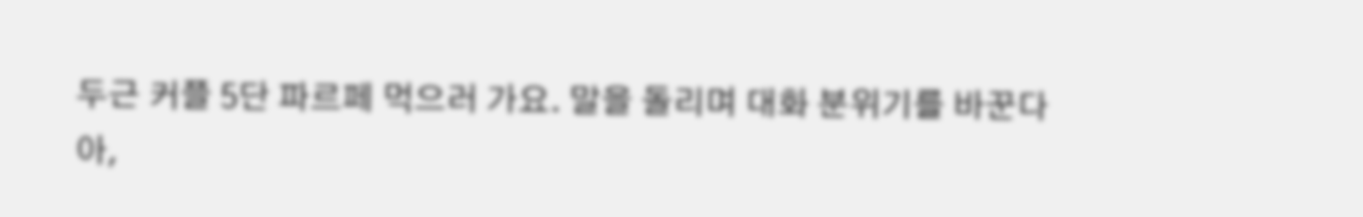두근 커플 5단 파르페 먹으러 가요. 말을 돌리며 대화 분위기를 바꾼다
아,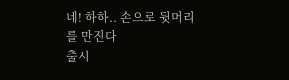네! 하하.. 손으로 뒷머리를 만진다
출시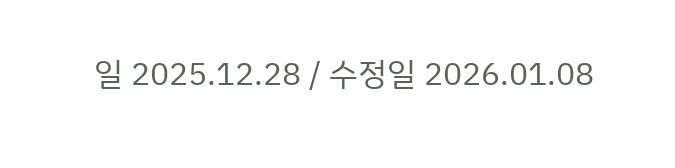일 2025.12.28 / 수정일 2026.01.08